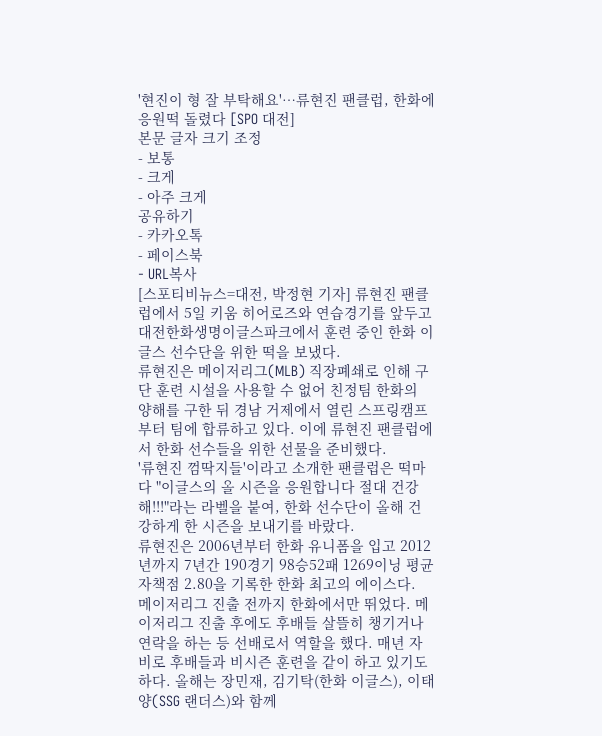'현진이 형 잘 부탁해요'…류현진 팬클럽, 한화에 응원떡 돌렸다 [SPO 대전]
본문 글자 크기 조정
- 보통
- 크게
- 아주 크게
공유하기
- 카카오톡
- 페이스북
- URL복사
[스포티비뉴스=대전, 박정현 기자] 류현진 팬클럽에서 5일 키움 히어로즈와 연습경기를 앞두고 대전한화생명이글스파크에서 훈련 중인 한화 이글스 선수단을 위한 떡을 보냈다.
류현진은 메이저리그(MLB) 직장폐쇄로 인해 구단 훈련 시설을 사용할 수 없어 친정팀 한화의 양해를 구한 뒤 경남 거제에서 열린 스프링캠프부터 팀에 합류하고 있다. 이에 류현진 팬클럽에서 한화 선수들을 위한 선물을 준비했다.
'류현진 껌딱지들'이라고 소개한 팬클럽은 떡마다 "이글스의 올 시즌을 응원합니다 절대 건강해!!!"라는 라벨을 붙여, 한화 선수단이 올해 건강하게 한 시즌을 보내기를 바랐다.
류현진은 2006년부터 한화 유니폼을 입고 2012년까지 7년간 190경기 98승52패 1269이닝 평균자책점 2.80을 기록한 한화 최고의 에이스다.
메이저리그 진출 전까지 한화에서만 뛰었다. 메이저리그 진출 후에도 후배들 살뜰히 챙기거나 연락을 하는 등 선배로서 역할을 했다. 매년 자비로 후배들과 비시즌 훈련을 같이 하고 있기도 하다. 올해는 장민재, 김기탁(한화 이글스), 이태양(SSG 랜더스)와 함께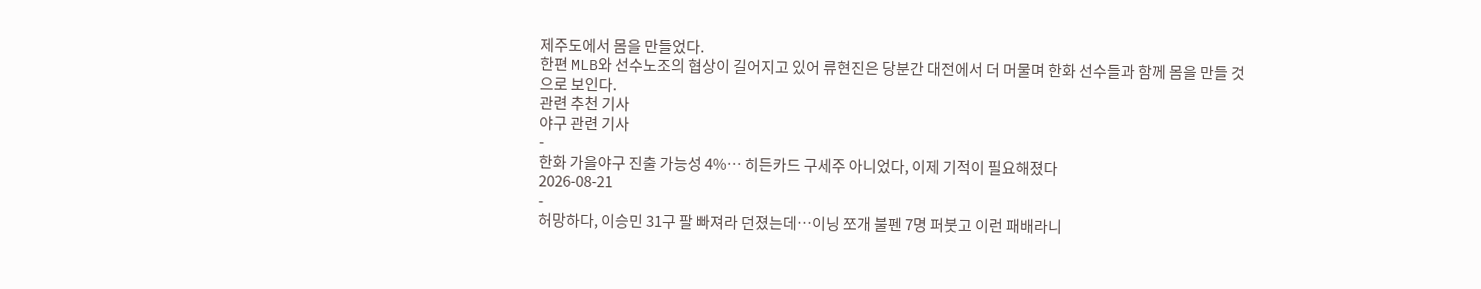제주도에서 몸을 만들었다.
한편 MLB와 선수노조의 협상이 길어지고 있어 류현진은 당분간 대전에서 더 머물며 한화 선수들과 함께 몸을 만들 것으로 보인다.
관련 추천 기사
야구 관련 기사
-
한화 가을야구 진출 가능성 4%… 히든카드 구세주 아니었다, 이제 기적이 필요해졌다
2026-08-21
-
허망하다, 이승민 31구 팔 빠져라 던졌는데…이닝 쪼개 불펜 7명 퍼붓고 이런 패배라니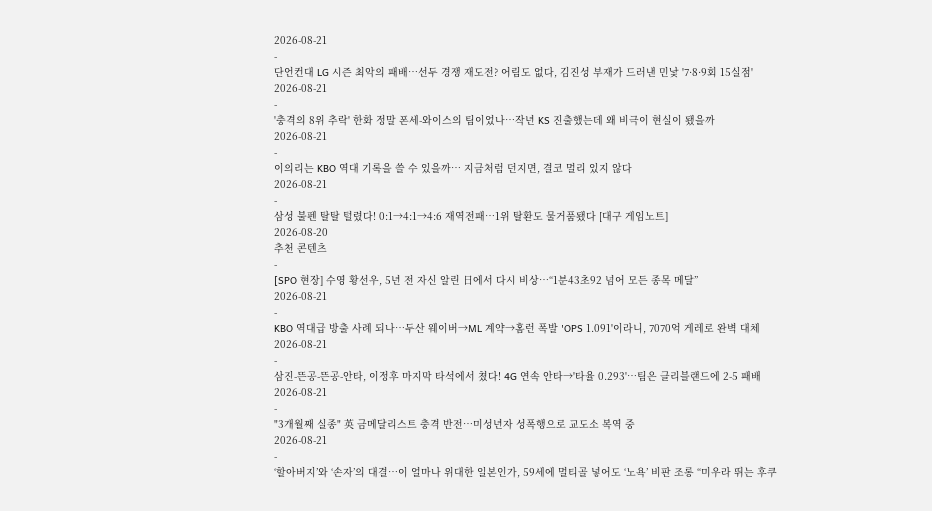2026-08-21
-
단언컨대 LG 시즌 최악의 패배…선두 경쟁 재도전? 어림도 없다, 김진성 부재가 드러낸 민낯 '7·8·9회 15실점'
2026-08-21
-
'충격의 8위 추락' 한화 정말 폰세-와이스의 팀이었나…작년 KS 진출했는데 왜 비극이 현실이 됐을까
2026-08-21
-
이의리는 KBO 역대 기록을 쓸 수 있을까… 지금처럼 던지면, 결코 멀리 있지 않다
2026-08-21
-
삼성 불펜 탈탈 털렸다! 0:1→4:1→4:6 재역전패…1위 탈환도 물거품됐다 [대구 게임노트]
2026-08-20
추천 콘텐츠
-
[SPO 현장] 수영 황선우, 5년 전 자신 알린 日에서 다시 비상…“1분43초92 넘어 모든 종목 메달”
2026-08-21
-
KBO 역대급 방출 사례 되나…두산 웨이버→ML 계약→홈런 폭발 'OPS 1.091'이라니, 7070억 게레로 완벽 대체
2026-08-21
-
삼진-뜬공-뜬공-안타, 이정후 마지막 타석에서 쳤다! 4G 연속 안타→'타율 0.293'…팀은 클리블랜드에 2-5 패배
2026-08-21
-
"3개월째 실종" 英 금메달리스트 충격 반전…미성년자 성폭행으로 교도소 복역 중
2026-08-21
-
‘할아버지’와 ‘손자’의 대결…이 얼마나 위대한 일본인가, 59세에 멀티골 넣어도 ‘노욕’ 비판 조롱 “미우라 뛰는 후쿠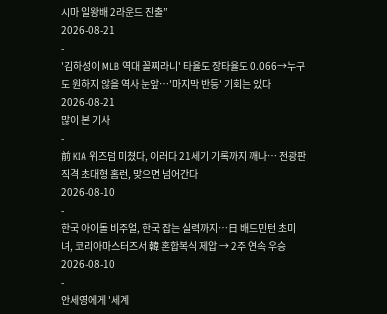시마 일왕배 2라운드 진출”
2026-08-21
-
'김하성이 MLB 역대 꼴찌라니' 타율도 장타율도 0.066→누구도 원하지 않을 역사 눈앞…'마지막 반등' 기회는 있다
2026-08-21
많이 본 기사
-
前 KIA 위즈덤 미쳤다, 이러다 21세기 기록까지 깨나… 전광판 직격 초대형 홈런, 맞으면 넘어간다
2026-08-10
-
한국 아이돌 비주얼, 한국 잡는 실력까지…日 배드민턴 초미녀, 코리아마스터즈서 韓 혼합복식 제압 → 2주 연속 우승
2026-08-10
-
안세영에게 '세계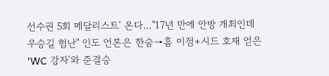선수권 5회 메달리스트' 온다…"17년 만에 안방 개최인데 우승길 험난" 인도 언론은 한숨→홈 이점+시드 호재 얻은 'WC 강자'와 준결승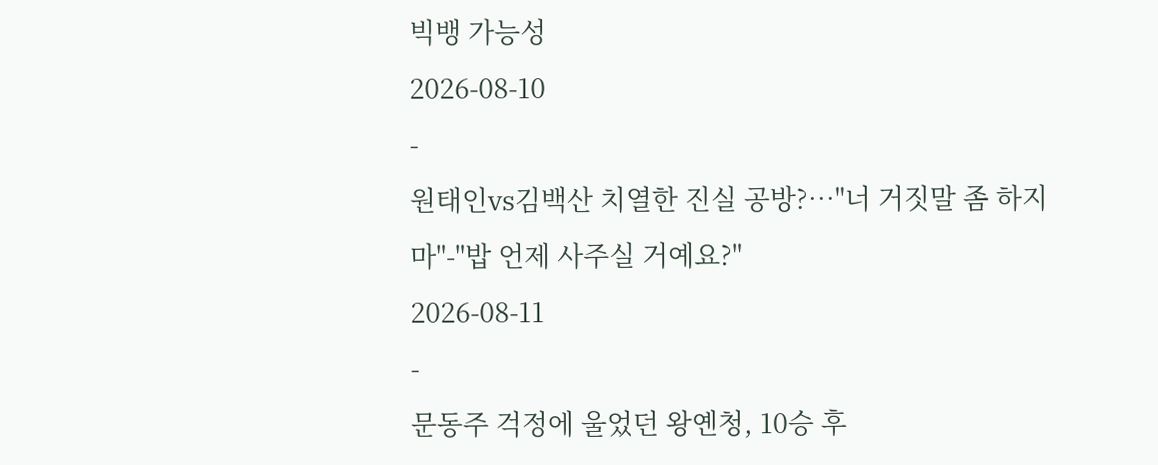빅뱅 가능성
2026-08-10
-
원태인vs김백산 치열한 진실 공방?…"너 거짓말 좀 하지 마"-"밥 언제 사주실 거예요?"
2026-08-11
-
문동주 걱정에 울었던 왕옌청, 10승 후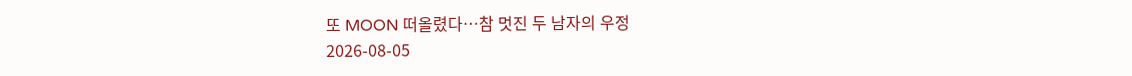또 MOON 떠올렸다…참 멋진 두 남자의 우정
2026-08-05